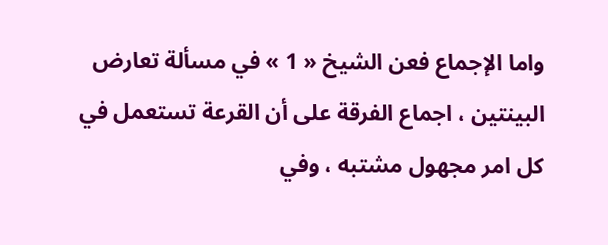واما الإجماع فعن الشيخ « 1 » في مسألة تعارض البينتين ، اجماع الفرقة على أن القرعة تستعمل في كل امر مجهول مشتبه ، وفي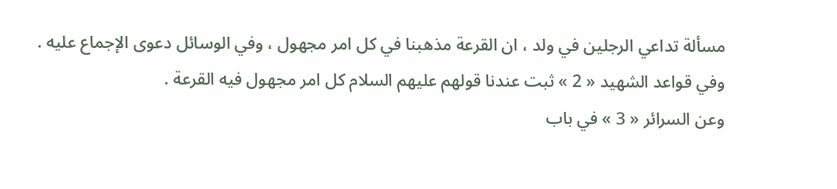مسألة تداعي الرجلين في ولد ، ان القرعة مذهبنا في كل امر مجهول ، وفي الوسائل دعوى الإجماع عليه .
وفي قواعد الشهيد « 2 » ثبت عندنا قولهم عليهم السلام كل امر مجهول فيه القرعة .
وعن السرائر « 3 » في باب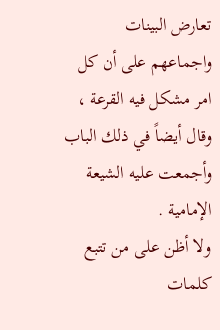تعارض البينات واجماعهم على أن كل امر مشكل فيه القرعة ، وقال أيضاً في ذلك الباب وأجمعت عليه الشيعة الإمامية .
ولا أظن على من تتبع كلمات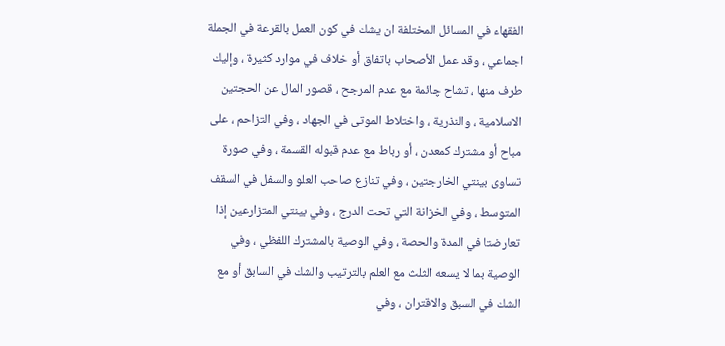الفقهاء في المسائل المختلفة ان يشك في كون العمل بالقرعة في الجملة اجماعي ، وقد عمل الأصحاب باتفاق أو خلاف في موارد كثيرة ، وإليك طرف منها ، تشاح چائمة مع عدم المرجح ، قصور المال عن الحجتين الاسلامية ، والنذرية ، واختلاط الموتى في الجهاد ، وفي التزاحم ، على مباح أو مشترك كمعدن ، أو رباط مع عدم قبوله القسمة ، وفي صورة تساوى بينتي الخارجتين ، وفي تنازع صاحب العلو والسفل في السقف المتوسط ، وفي الخزانة التي تحت الدرج ، وفي بينتي المتزارعين إذا تعارضتا في المدة والحصة ، وفي الوصية بالمشترك اللفظي ، وفي الوصية بما لا يسعه الثلث مع العلم بالترتيب والشك في السابق أو مع الشك في السبق والاقتران ، وفي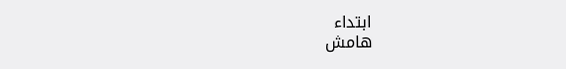ابتداء
هامش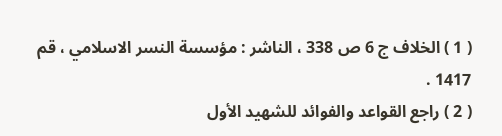( 1 ) الخلاف ج 6 ص 338 ، الناشر : مؤسسة النسر الاسلامي ، قم 1417 .
( 2 ) راجع القواعد والفوائد للشهيد الأول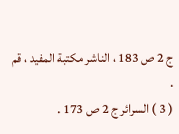ج 2 ص 183 ، الناشر مكتبة المفيد ، قم .
( 3 ) السرائر ج 2 ص 173 .